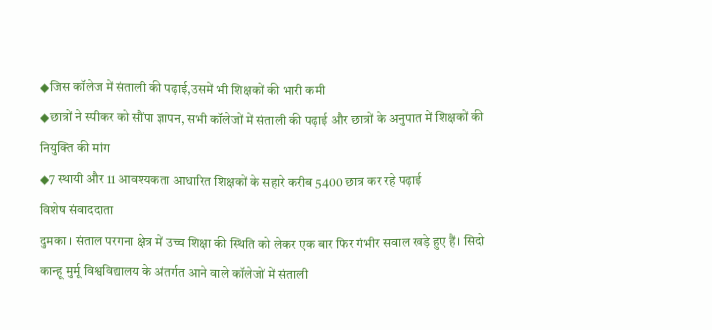◆जिस कॉलेज में संताली की पढ़ाई,उसमें भी शिक्षकों की भारी कमी
◆छात्रों ने स्पीकर को सौंपा ज्ञापन, सभी कॉलेजों में संताली की पढ़ाई और छात्रों के अनुपात में शिक्षकों की नियुक्ति की मांग
◆7 स्थायी और 11 आवश्यकता आधारित शिक्षकों के सहारे करीब 5400 छात्र कर रहे पढ़ाई
विशेष संवाददाता
दुमका । संताल परगना क्षेत्र में उच्च शिक्षा की स्थिति को लेकर एक बार फिर गंभीर सवाल खड़े हुए हैं। सिदो कान्हू मुर्मू विश्वविद्यालय के अंतर्गत आने वाले कॉलेजों में संताली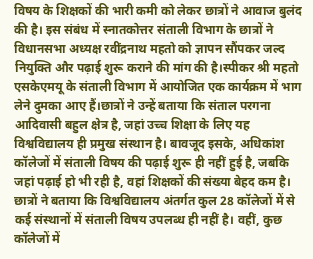विषय के शिक्षकों की भारी कमी को लेकर छात्रों ने आवाज बुलंद की है। इस संबंध में स्नातकोत्तर संताली विभाग के छात्रों ने विधानसभा अध्यक्ष रवींद्रनाथ महतो को ज्ञापन सौंपकर जल्द नियुक्ति और पढ़ाई शुरू कराने की मांग की है।स्पीकर श्री महतो एसकेएमयू के संताली विभाग में आयोजित एक कार्यक्रम में भाग लेने दुमका आए हैं।छात्रों ने उन्हें बताया कि संताल परगना आदिवासी बहुल क्षेत्र है, जहां उच्च शिक्षा के लिए यह विश्वविद्यालय ही प्रमुख संस्थान है। बावजूद इसके, अधिकांश कॉलेजों में संताली विषय की पढ़ाई शुरू ही नहीं हुई है, जबकि जहां पढ़ाई हो भी रही है, वहां शिक्षकों की संख्या बेहद कम है।
छात्रों ने बताया कि विश्वविद्यालय अंतर्गत कुल 28 कॉलेजों में से कई संस्थानों में संताली विषय उपलब्ध ही नहीं है। वहीं, कुछ कॉलेजों में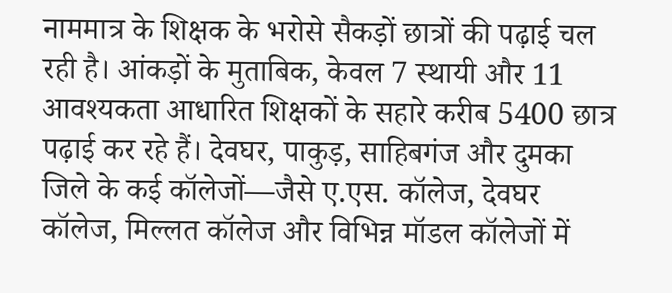नाममात्र के शिक्षक के भरोसे सैकड़ों छात्रों की पढ़ाई चल रही है। आंकड़ों के मुताबिक, केवल 7 स्थायी और 11 आवश्यकता आधारित शिक्षकों के सहारे करीब 5400 छात्र पढ़ाई कर रहे हैं। देवघर, पाकुड़, साहिबगंज और दुमका जिले के कई कॉलेजों—जैसे ए.एस. कॉलेज, देवघर कॉलेज, मिल्लत कॉलेज और विभिन्न मॉडल कॉलेजों में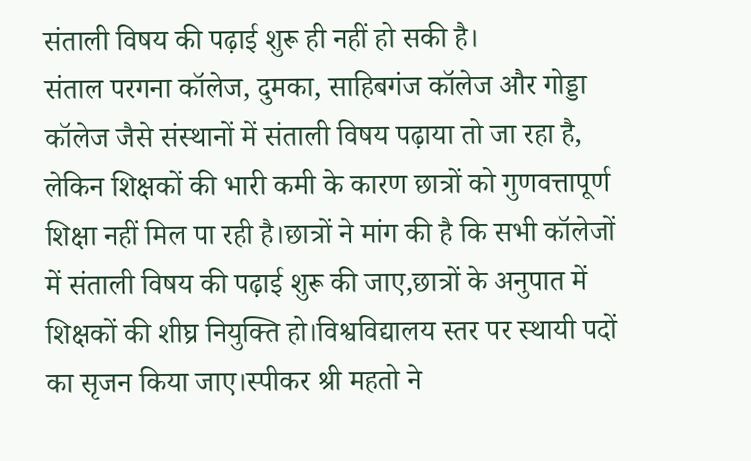संताली विषय की पढ़ाई शुरू ही नहीं हो सकी है।
संताल परगना कॉलेज, दुमका, साहिबगंज कॉलेज और गोड्डा कॉलेज जैसे संस्थानों में संताली विषय पढ़ाया तो जा रहा है, लेकिन शिक्षकों की भारी कमी के कारण छात्रों को गुणवत्तापूर्ण शिक्षा नहीं मिल पा रही है।छात्रों ने मांग की है कि सभी कॉलेजों में संताली विषय की पढ़ाई शुरू की जाए,छात्रों के अनुपात में शिक्षकों की शीघ्र नियुक्ति हो।विश्वविद्यालय स्तर पर स्थायी पदों का सृजन किया जाए।स्पीकर श्री महतो ने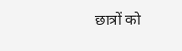छात्रों को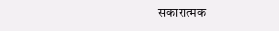सकारात्मक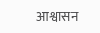आश्वासन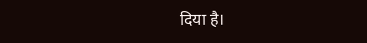दिया है।